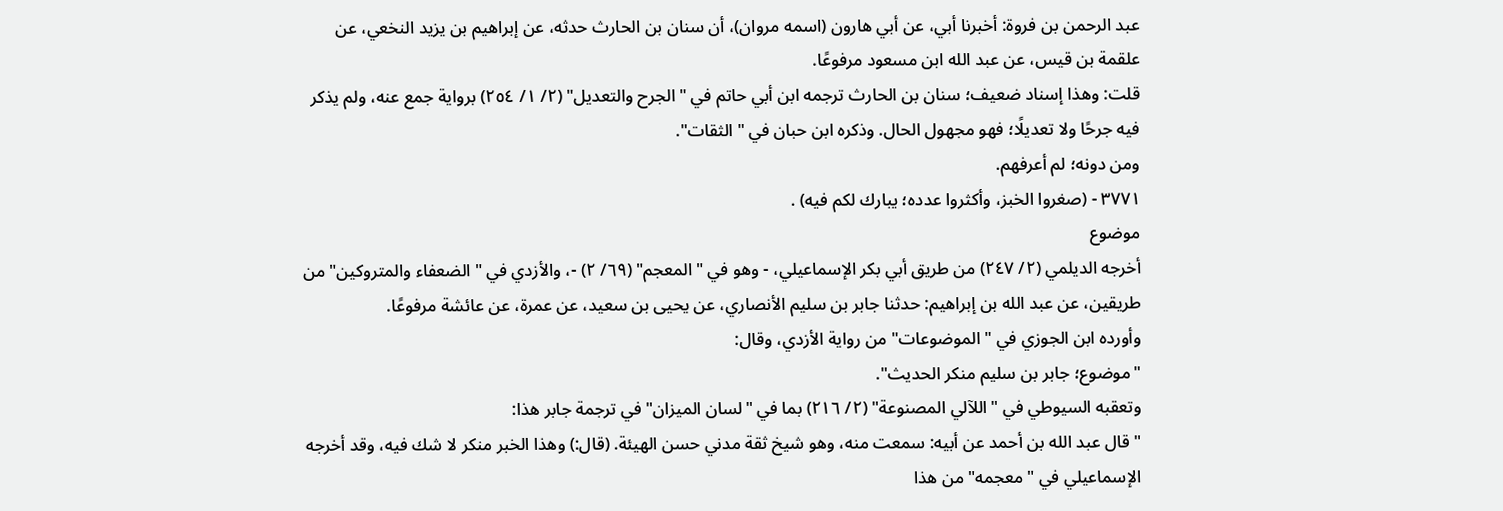عبد الرحمن بن فروة: أخبرنا أبي، عن أبي هارون (اسمه مروان)، أن سنان بن الحارث حدثه، عن إبراهيم بن يزيد النخعي، عن علقمة بن قيس، عن عبد الله ابن مسعود مرفوعًا.
قلت: وهذا إسناد ضعيف؛ سنان بن الحارث ترجمه ابن أبي حاتم في "الجرح والتعديل" (٢/ ١/ ٢٥٤) برواية جمع عنه، ولم يذكر فيه جرحًا ولا تعديلًا؛ فهو مجهول الحال. وذكره ابن حبان في "الثقات".
ومن دونه؛ لم أعرفهم.
٣٧٧١ - (صغروا الخبز، وأكثروا عدده؛ يبارك لكم فيه) .
موضوع
أخرجه الديلمي (٢/ ٢٤٧) من طريق أبي بكر الإسماعيلي، - وهو في "المعجم" (٦٩/ ٢) -، والأزدي في "الضعفاء والمتروكين" من طريقين، عن عبد الله بن إبراهيم: حدثنا جابر بن سليم الأنصاري، عن يحيى بن سعيد، عن عمرة، عن عائشة مرفوعًا.
وأورده ابن الجوزي في "الموضوعات" من رواية الأزدي، وقال:
"موضوع؛ جابر بن سليم منكر الحديث".
وتعقبه السيوطي في "اللآلي المصنوعة" (٢/ ٢١٦) بما في "لسان الميزان" في ترجمة جابر هذا:
"قال عبد الله بن أحمد عن أبيه: سمعت منه، وهو شيخ ثقة مدني حسن الهيئة. (قال:) وهذا الخبر منكر لا شك فيه، وقد أخرجه الإسماعيلي في "معجمه" من هذا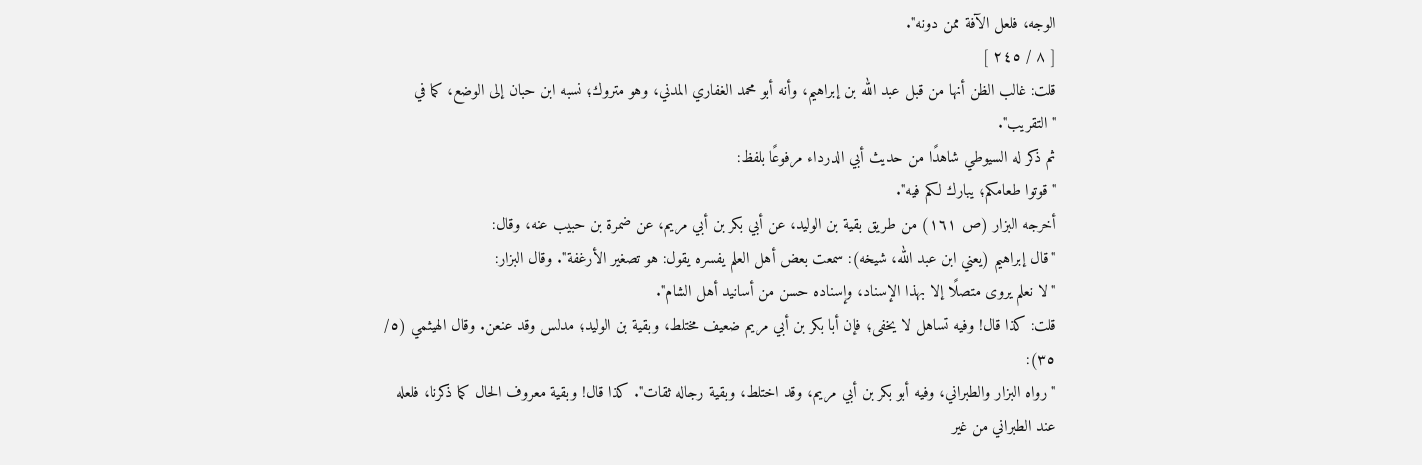الوجه، فلعل الآفة ممن دونه".
[ ٨ / ٢٤٥ ]
قلت: غالب الظن أنها من قبل عبد الله بن إبراهيم، وأنه أبو محمد الغفاري المدني، وهو متروك؛ نسبه ابن حبان إلى الوضع، كما في "التقريب".
ثم ذكر له السيوطي شاهدًا من حديث أبي الدرداء مرفوعًا بلفظ:
"قوتوا طعامكم؛ يبارك لكم فيه".
أخرجه البزار (ص ١٦١) من طريق بقية بن الوليد، عن أبي بكر بن أبي مريم، عن ضمرة بن حبيب عنه، وقال:
"قال إبراهيم (يعني ابن عبد الله، شيخه): سمعت بعض أهل العلم يفسره يقول: هو تصغير الأرغفة". وقال البزار:
"لا نعلم يروى متصلًا إلا بهذا الإسناد، وإسناده حسن من أسانيد أهل الشام".
قلت: كذا قال! وفيه تساهل لا يخفى؛ فإن أبا بكر بن أبي مريم ضعيف مختلط، وبقية بن الوليد؛ مدلس وقد عنعن. وقال الهيثمي (٥/ ٣٥):
"رواه البزار والطبراني، وفيه أبو بكر بن أبي مريم، وقد اختلط، وبقية رجاله ثقات". كذا قال! وبقية معروف الحال كما ذكرنا، فلعله عند الطبراني من غير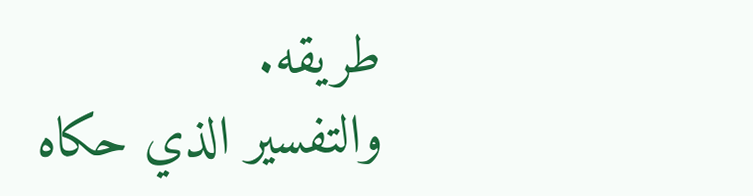طريقه.
والتفسير الذي حكاه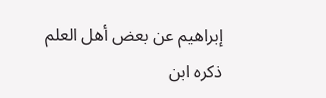إبراهيم عن بعض أهل العلم ذكره ابن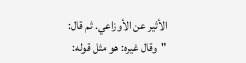الأثير عن الأوزاعي. ثم قال:
"وقال غيره: هو مثل قوله: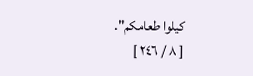كيلوا طعامكم".
[ ٨ / ٢٤٦ ]